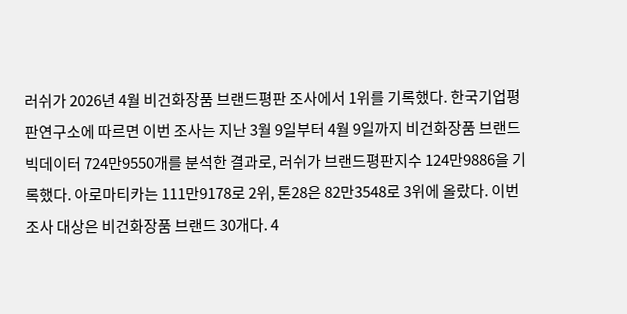러쉬가 2026년 4월 비건화장품 브랜드평판 조사에서 1위를 기록했다. 한국기업평판연구소에 따르면 이번 조사는 지난 3월 9일부터 4월 9일까지 비건화장품 브랜드 빅데이터 724만9550개를 분석한 결과로, 러쉬가 브랜드평판지수 124만9886을 기록했다. 아로마티카는 111만9178로 2위, 톤28은 82만3548로 3위에 올랐다. 이번 조사 대상은 비건화장품 브랜드 30개다. 4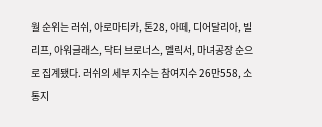월 순위는 러쉬, 아로마티카, 톤28, 아떼, 디어달리아, 빌리프, 아워글래스, 닥터 브로너스, 멜릭서, 마녀공장 순으로 집계됐다. 러쉬의 세부 지수는 참여지수 26만558, 소통지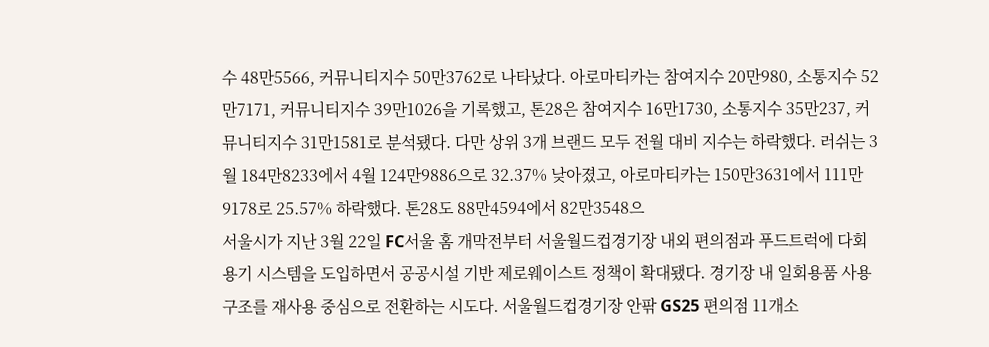수 48만5566, 커뮤니티지수 50만3762로 나타났다. 아로마티카는 참여지수 20만980, 소통지수 52만7171, 커뮤니티지수 39만1026을 기록했고, 톤28은 참여지수 16만1730, 소통지수 35만237, 커뮤니티지수 31만1581로 분석됐다. 다만 상위 3개 브랜드 모두 전월 대비 지수는 하락했다. 러쉬는 3월 184만8233에서 4월 124만9886으로 32.37% 낮아졌고, 아로마티카는 150만3631에서 111만9178로 25.57% 하락했다. 톤28도 88만4594에서 82만3548으
서울시가 지난 3월 22일 FC서울 홈 개막전부터 서울월드컵경기장 내외 편의점과 푸드트럭에 다회용기 시스템을 도입하면서 공공시설 기반 제로웨이스트 정책이 확대됐다. 경기장 내 일회용품 사용 구조를 재사용 중심으로 전환하는 시도다. 서울월드컵경기장 안팎 GS25 편의점 11개소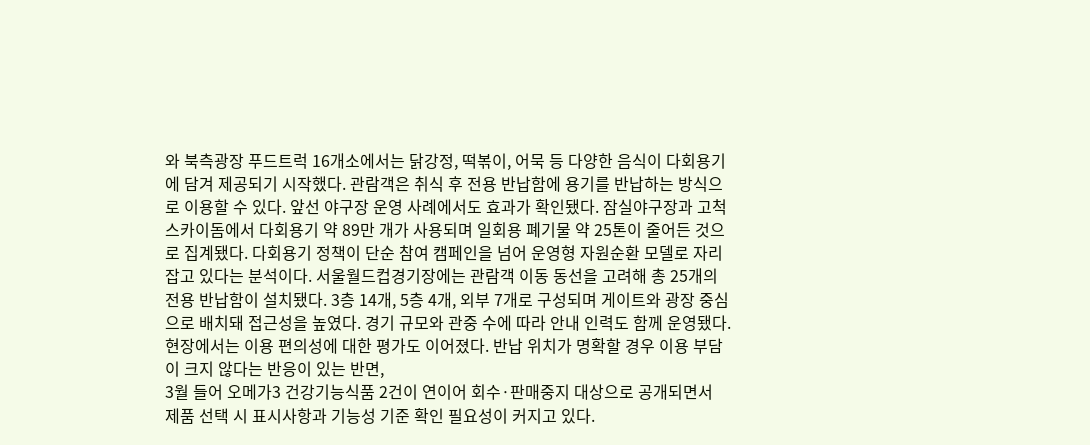와 북측광장 푸드트럭 16개소에서는 닭강정, 떡볶이, 어묵 등 다양한 음식이 다회용기에 담겨 제공되기 시작했다. 관람객은 취식 후 전용 반납함에 용기를 반납하는 방식으로 이용할 수 있다. 앞선 야구장 운영 사례에서도 효과가 확인됐다. 잠실야구장과 고척스카이돔에서 다회용기 약 89만 개가 사용되며 일회용 폐기물 약 25톤이 줄어든 것으로 집계됐다. 다회용기 정책이 단순 참여 캠페인을 넘어 운영형 자원순환 모델로 자리 잡고 있다는 분석이다. 서울월드컵경기장에는 관람객 이동 동선을 고려해 총 25개의 전용 반납함이 설치됐다. 3층 14개, 5층 4개, 외부 7개로 구성되며 게이트와 광장 중심으로 배치돼 접근성을 높였다. 경기 규모와 관중 수에 따라 안내 인력도 함께 운영됐다. 현장에서는 이용 편의성에 대한 평가도 이어졌다. 반납 위치가 명확할 경우 이용 부담이 크지 않다는 반응이 있는 반면,
3월 들어 오메가3 건강기능식품 2건이 연이어 회수·판매중지 대상으로 공개되면서 제품 선택 시 표시사항과 기능성 기준 확인 필요성이 커지고 있다.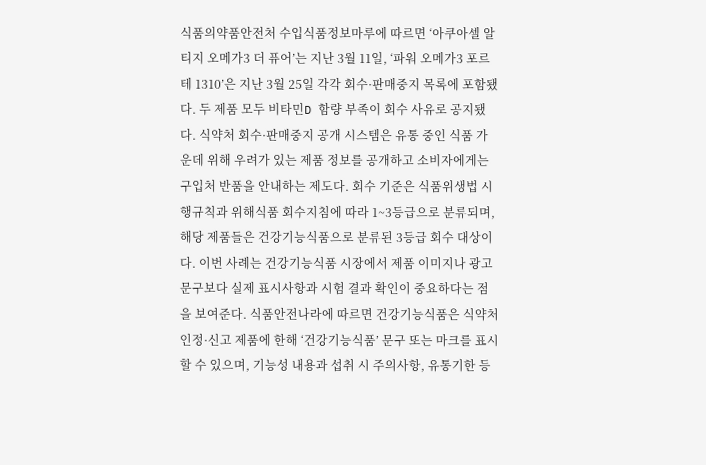식품의약품안전처 수입식품정보마루에 따르면 ‘아쿠아셀 알티지 오메가3 더 퓨어’는 지난 3월 11일, ‘파워 오메가3 포르테 1310’은 지난 3월 25일 각각 회수·판매중지 목록에 포함됐다. 두 제품 모두 비타민D 함량 부족이 회수 사유로 공지됐다. 식약처 회수·판매중지 공개 시스템은 유통 중인 식품 가운데 위해 우려가 있는 제품 정보를 공개하고 소비자에게는 구입처 반품을 안내하는 제도다. 회수 기준은 식품위생법 시행규칙과 위해식품 회수지침에 따라 1~3등급으로 분류되며, 해당 제품들은 건강기능식품으로 분류된 3등급 회수 대상이다. 이번 사례는 건강기능식품 시장에서 제품 이미지나 광고 문구보다 실제 표시사항과 시험 결과 확인이 중요하다는 점을 보여준다. 식품안전나라에 따르면 건강기능식품은 식약처 인정·신고 제품에 한해 ‘건강기능식품’ 문구 또는 마크를 표시할 수 있으며, 기능성 내용과 섭취 시 주의사항, 유통기한 등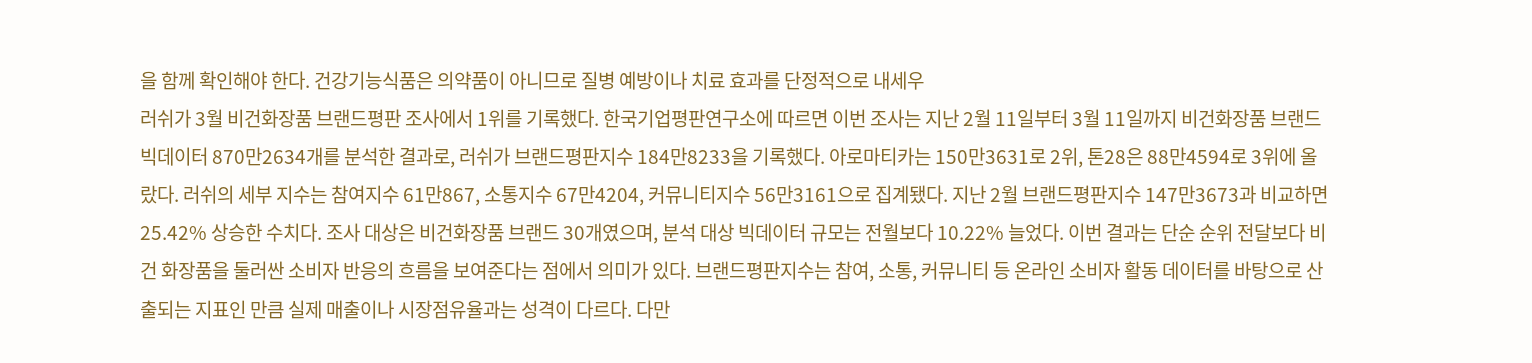을 함께 확인해야 한다. 건강기능식품은 의약품이 아니므로 질병 예방이나 치료 효과를 단정적으로 내세우
러쉬가 3월 비건화장품 브랜드평판 조사에서 1위를 기록했다. 한국기업평판연구소에 따르면 이번 조사는 지난 2월 11일부터 3월 11일까지 비건화장품 브랜드 빅데이터 870만2634개를 분석한 결과로, 러쉬가 브랜드평판지수 184만8233을 기록했다. 아로마티카는 150만3631로 2위, 톤28은 88만4594로 3위에 올랐다. 러쉬의 세부 지수는 참여지수 61만867, 소통지수 67만4204, 커뮤니티지수 56만3161으로 집계됐다. 지난 2월 브랜드평판지수 147만3673과 비교하면 25.42% 상승한 수치다. 조사 대상은 비건화장품 브랜드 30개였으며, 분석 대상 빅데이터 규모는 전월보다 10.22% 늘었다. 이번 결과는 단순 순위 전달보다 비건 화장품을 둘러싼 소비자 반응의 흐름을 보여준다는 점에서 의미가 있다. 브랜드평판지수는 참여, 소통, 커뮤니티 등 온라인 소비자 활동 데이터를 바탕으로 산출되는 지표인 만큼 실제 매출이나 시장점유율과는 성격이 다르다. 다만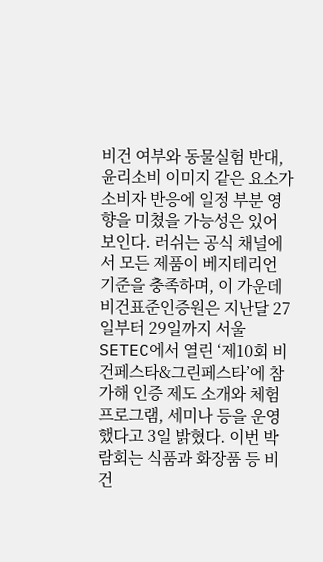비건 여부와 동물실험 반대, 윤리소비 이미지 같은 요소가 소비자 반응에 일정 부분 영향을 미쳤을 가능성은 있어 보인다. 러쉬는 공식 채널에서 모든 제품이 베지테리언 기준을 충족하며, 이 가운데
비건표준인증원은 지난달 27일부터 29일까지 서울 SETEC에서 열린 ‘제10회 비건페스타&그린페스타’에 참가해 인증 제도 소개와 체험 프로그램, 세미나 등을 운영했다고 3일 밝혔다. 이번 박람회는 식품과 화장품 등 비건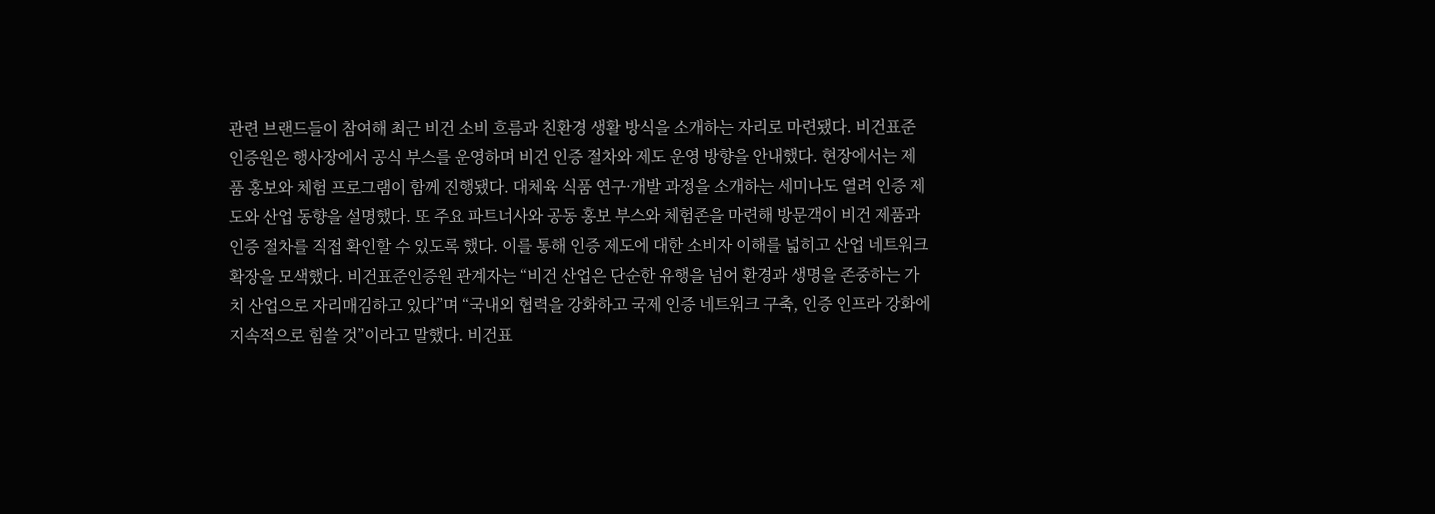관련 브랜드들이 참여해 최근 비건 소비 흐름과 친환경 생활 방식을 소개하는 자리로 마련됐다. 비건표준인증원은 행사장에서 공식 부스를 운영하며 비건 인증 절차와 제도 운영 방향을 안내했다. 현장에서는 제품 홍보와 체험 프로그램이 함께 진행됐다. 대체육 식품 연구·개발 과정을 소개하는 세미나도 열려 인증 제도와 산업 동향을 설명했다. 또 주요 파트너사와 공동 홍보 부스와 체험존을 마련해 방문객이 비건 제품과 인증 절차를 직접 확인할 수 있도록 했다. 이를 통해 인증 제도에 대한 소비자 이해를 넓히고 산업 네트워크 확장을 모색했다. 비건표준인증원 관계자는 “비건 산업은 단순한 유행을 넘어 환경과 생명을 존중하는 가치 산업으로 자리매김하고 있다”며 “국내외 협력을 강화하고 국제 인증 네트워크 구축, 인증 인프라 강화에 지속적으로 힘쓸 것”이라고 말했다. 비건표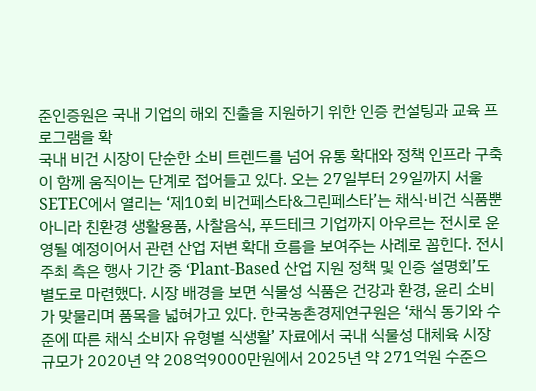준인증원은 국내 기업의 해외 진출을 지원하기 위한 인증 컨설팅과 교육 프로그램을 확
국내 비건 시장이 단순한 소비 트렌드를 넘어 유통 확대와 정책 인프라 구축이 함께 움직이는 단계로 접어들고 있다. 오는 27일부터 29일까지 서울 SETEC에서 열리는 ‘제10회 비건페스타&그린페스타’는 채식·비건 식품뿐 아니라 친환경 생활용품, 사찰음식, 푸드테크 기업까지 아우르는 전시로 운영될 예정이어서 관련 산업 저변 확대 흐름을 보여주는 사례로 꼽힌다. 전시 주최 측은 행사 기간 중 ‘Plant-Based 산업 지원 정책 및 인증 설명회’도 별도로 마련했다. 시장 배경을 보면 식물성 식품은 건강과 환경, 윤리 소비가 맞물리며 품목을 넓혀가고 있다. 한국농촌경제연구원은 ‘채식 동기와 수준에 따른 채식 소비자 유형별 식생활’ 자료에서 국내 식물성 대체육 시장 규모가 2020년 약 208억9000만원에서 2025년 약 271억원 수준으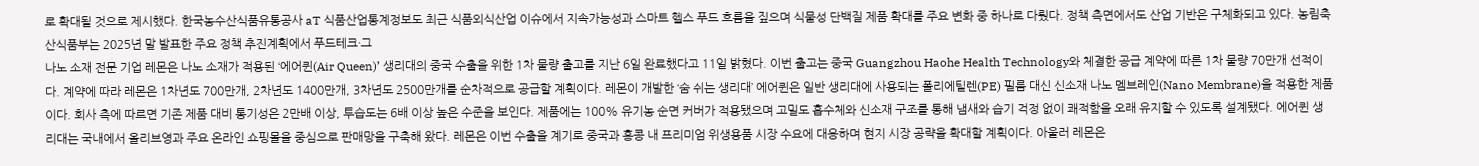로 확대될 것으로 제시했다. 한국농수산식품유통공사 aT 식품산업통계정보도 최근 식품외식산업 이슈에서 지속가능성과 스마트 헬스 푸드 흐름을 짚으며 식물성 단백질 제품 확대를 주요 변화 중 하나로 다뤘다. 정책 측면에서도 산업 기반은 구체화되고 있다. 농림축산식품부는 2025년 말 발표한 주요 정책 추진계획에서 푸드테크·그
나노 소재 전문 기업 레몬은 나노 소재가 적용된 ‘에어퀸(Air Queen)’ 생리대의 중국 수출을 위한 1차 물량 출고를 지난 6일 완료했다고 11일 밝혔다. 이번 출고는 중국 Guangzhou Haohe Health Technology와 체결한 공급 계약에 따른 1차 물량 70만개 선적이다. 계약에 따라 레몬은 1차년도 700만개, 2차년도 1400만개, 3차년도 2500만개를 순차적으로 공급할 계획이다. 레몬이 개발한 ‘숨 쉬는 생리대’ 에어퀸은 일반 생리대에 사용되는 폴리에틸렌(PE) 필름 대신 신소재 나노 멤브레인(Nano Membrane)을 적용한 제품이다. 회사 측에 따르면 기존 제품 대비 통기성은 2만배 이상, 투습도는 6배 이상 높은 수준을 보인다. 제품에는 100% 유기농 순면 커버가 적용됐으며 고밀도 흡수체와 신소재 구조를 통해 냄새와 습기 걱정 없이 쾌적함을 오래 유지할 수 있도록 설계됐다. 에어퀸 생리대는 국내에서 올리브영과 주요 온라인 쇼핑몰을 중심으로 판매망을 구축해 왔다. 레몬은 이번 수출을 계기로 중국과 홍콩 내 프리미엄 위생용품 시장 수요에 대응하며 현지 시장 공략을 확대할 계획이다. 아울러 레몬은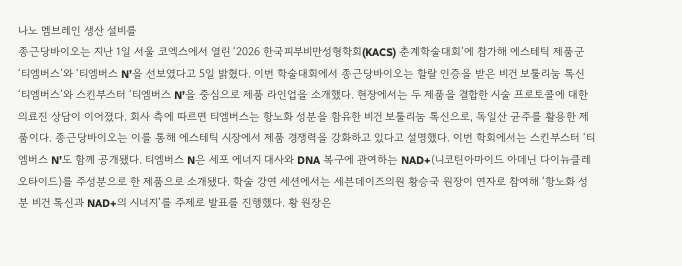나노 멤브레인 생산 설비를
종근당바이오는 지난 1일 서울 코엑스에서 열린 ‘2026 한국피부비만성형학회(KACS) 춘계학술대회’에 참가해 에스테틱 제품군 ‘티엠버스’와 ‘티엠버스 N’을 선보였다고 5일 밝혔다. 이번 학술대회에서 종근당바이오는 할랄 인증을 받은 비건 보툴리눔 톡신 ‘티엠버스’와 스킨부스터 ‘티엠버스 N’을 중심으로 제품 라인업을 소개했다. 현장에서는 두 제품을 결합한 시술 프로토콜에 대한 의료진 상담이 이어졌다. 회사 측에 따르면 티엠버스는 항노화 성분을 함유한 비건 보툴리눔 톡신으로, 독일산 균주를 활용한 제품이다. 종근당바이오는 이를 통해 에스테틱 시장에서 제품 경쟁력을 강화하고 있다고 설명했다. 이번 학회에서는 스킨부스터 ‘티엠버스 N’도 함께 공개됐다. 티엠버스 N은 세포 에너지 대사와 DNA 복구에 관여하는 NAD+(니코틴아마이드 아데닌 다이뉴클레오타이드)를 주성분으로 한 제품으로 소개됐다. 학술 강연 세션에서는 세븐데이즈의원 황승국 원장이 연자로 참여해 ‘항노화 성분 비건 톡신과 NAD+의 시너지’를 주제로 발표를 진행했다. 황 원장은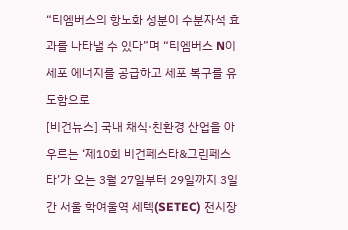“티엠버스의 항노화 성분이 수분자석 효과를 나타낼 수 있다”며 “티엠버스 N이 세포 에너지를 공급하고 세포 복구를 유도함으로
[비건뉴스] 국내 채식·친환경 산업을 아우르는 ‘제10회 비건페스타&그린페스타’가 오는 3월 27일부터 29일까지 3일간 서울 학여울역 세텍(SETEC) 전시장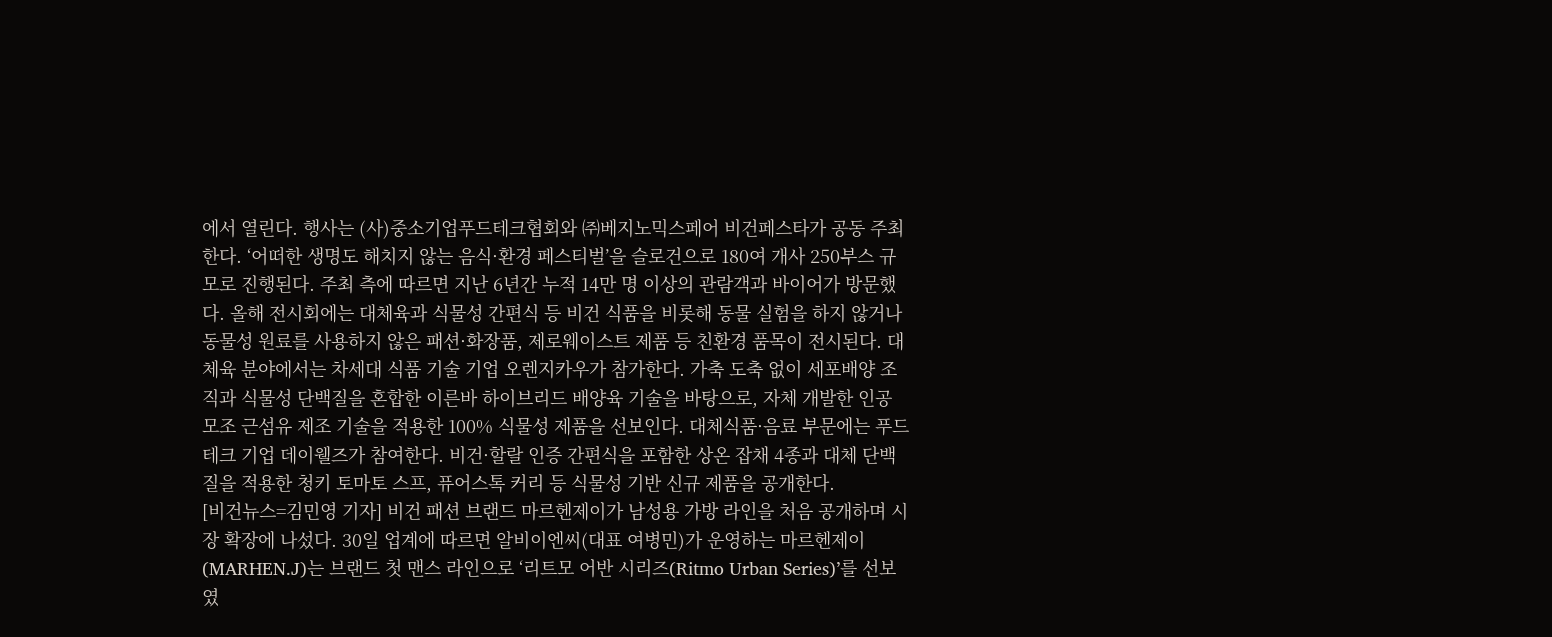에서 열린다. 행사는 (사)중소기업푸드테크협회와 ㈜베지노믹스페어 비건페스타가 공동 주최한다. ‘어떠한 생명도 해치지 않는 음식·환경 페스티벌’을 슬로건으로 180여 개사 250부스 규모로 진행된다. 주최 측에 따르면 지난 6년간 누적 14만 명 이상의 관람객과 바이어가 방문했다. 올해 전시회에는 대체육과 식물성 간편식 등 비건 식품을 비롯해 동물 실험을 하지 않거나 동물성 원료를 사용하지 않은 패션·화장품, 제로웨이스트 제품 등 친환경 품목이 전시된다. 대체육 분야에서는 차세대 식품 기술 기업 오렌지카우가 참가한다. 가축 도축 없이 세포배양 조직과 식물성 단백질을 혼합한 이른바 하이브리드 배양육 기술을 바탕으로, 자체 개발한 인공 모조 근섬유 제조 기술을 적용한 100% 식물성 제품을 선보인다. 대체식품·음료 부문에는 푸드테크 기업 데이웰즈가 참여한다. 비건·할랄 인증 간편식을 포함한 상온 잡채 4종과 대체 단백질을 적용한 청키 토마토 스프, 퓨어스톡 커리 등 식물성 기반 신규 제품을 공개한다.
[비건뉴스=김민영 기자] 비건 패션 브랜드 마르헨제이가 남성용 가방 라인을 처음 공개하며 시장 확장에 나섰다. 30일 업계에 따르면 알비이엔씨(대표 여병민)가 운영하는 마르헨제이(MARHEN.J)는 브랜드 첫 맨스 라인으로 ‘리트모 어반 시리즈(Ritmo Urban Series)’를 선보였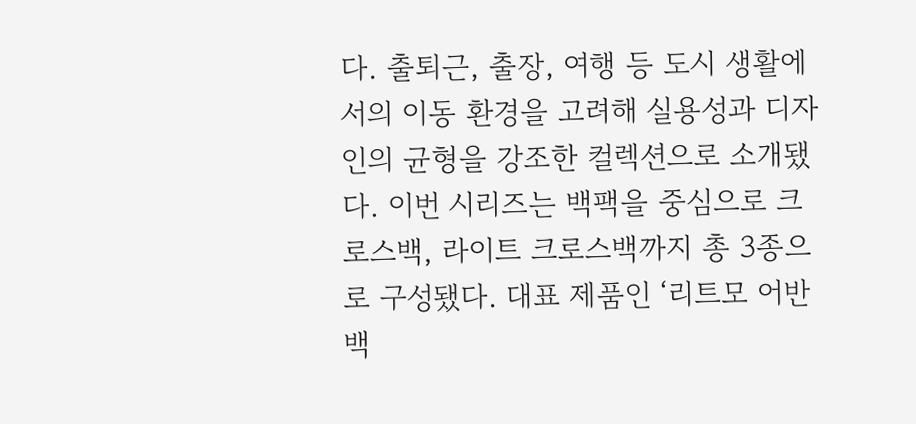다. 출퇴근, 출장, 여행 등 도시 생활에서의 이동 환경을 고려해 실용성과 디자인의 균형을 강조한 컬렉션으로 소개됐다. 이번 시리즈는 백팩을 중심으로 크로스백, 라이트 크로스백까지 총 3종으로 구성됐다. 대표 제품인 ‘리트모 어반 백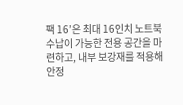팩 16’은 최대 16인치 노트북 수납이 가능한 전용 공간을 마련하고, 내부 보강재를 적용해 안정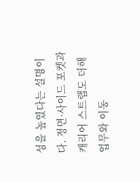성을 높였다는 설명이다. 정면·사이드 포켓과 캐리어 스트랩도 더해 업무와 이동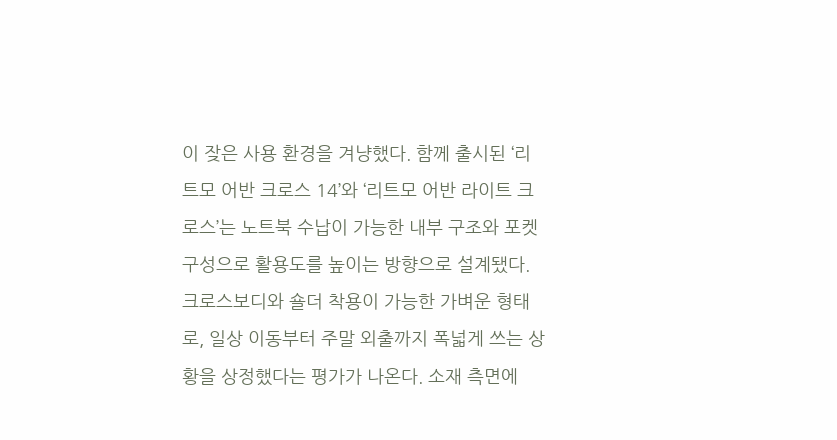이 잦은 사용 환경을 겨냥했다. 함께 출시된 ‘리트모 어반 크로스 14’와 ‘리트모 어반 라이트 크로스’는 노트북 수납이 가능한 내부 구조와 포켓 구성으로 활용도를 높이는 방향으로 설계됐다. 크로스보디와 숄더 착용이 가능한 가벼운 형태로, 일상 이동부터 주말 외출까지 폭넓게 쓰는 상황을 상정했다는 평가가 나온다. 소재 측면에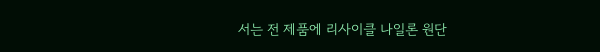서는 전 제품에 리사이클 나일론 원단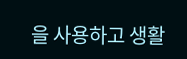을 사용하고 생활